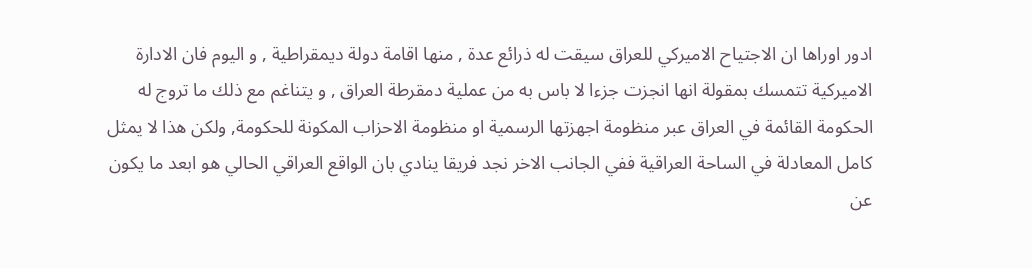ادور اوراها ان الاجتياح الاميركي للعراق سيقت له ذرائع عدة , منها اقامة دولة ديمقراطية , و اليوم فان الادارة الاميركية تتمسك بمقولة انها انجزت جزءا لا باس به من عملية دمقرطة العراق , و يتناغم مع ذلك ما تروج له الحكومة القائمة في العراق عبر منظومة اجهزتها الرسمية او منظومة الاحزاب المكونة للحكومة, ولكن هذا لا يمثل كامل المعادلة في الساحة العراقية ففي الجانب الاخر نجد فريقا ينادي بان الواقع العراقي الحالي هو ابعد ما يكون عن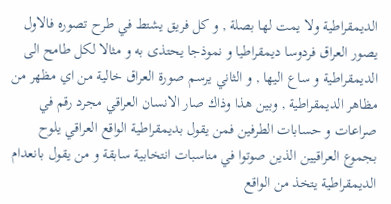الديمقراطية ولا يمت لها بصلة , و كل فريق يشتط في طرح تصوره فالاول يصور العراق فردوسا ديمقراطيا و نموذجا يحتذى به و مثالا لكل طامح الى الديمقراطية و ساع اليها , و الثاني يرسم صورة العراق خالية من اي مظهر من مظاهر الديمقراطية , وبين هذا وذاك صار الانسان العراقي مجرد رقم في صراعات و حسابات الطرفين فمن يقول بديمقراطية الواقع العراقي يلوح بجموع العراقيين الذين صوتوا في مناسبات انتخابية سابقة و من يقول بانعدام الديمقراطية يتخذ من الواقع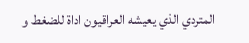المتردي الذي يعيشه العراقيون اداة للضغط و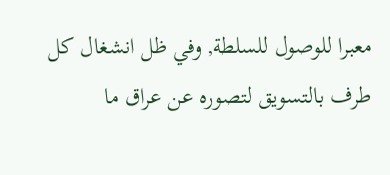معبرا للوصول للسلطة, وفي ظل انشغال كل طرف بالتسويق لتصوره عن عراق ما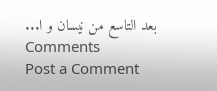بعد التاسع من نيسان و ا...
Comments
Post a Comment